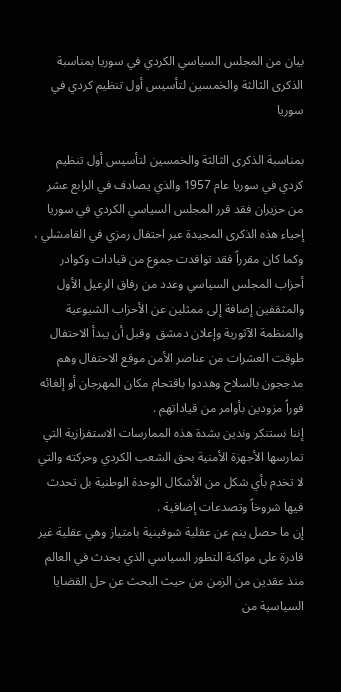بيان من المجلس السياسي الكردي في سوريا بمناسبة الذكرى الثالثة والخمسين لتأسيس أول تنظيم كردي في سوريا

بمناسبة الذكرى الثالثة والخمسين لتأسيس أول تنظيم كردي في سوريا عام 1957 والذي يصادف في الرابع عشر من حزيران فقد قرر المجلس السياسي الكردي في سوريا إحياء هذه الذكرى المجيدة عبر احتفال رمزي في القامشلي ، وكما كان مقرراً فقد توافدت جموع من قيادات وكوادر أحزاب المجلس السياسي وعدد من رفاق الرعيل الأول والمثقفين إضافة إلى ممثلين عن الأحزاب الشيوعية والمنظمة الآثورية وإعلان دمشق  وقبل أن يبدأ الاحتفال طوقت العشرات من عناصر الأمن موقع الاحتفال وهم مدججون بالسلاح وهددوا باقتحام مكان المهرجان أو إلغائه فوراً مزودين بأوامر من قياداتهم .
إننا نستنكر وندين بشدة هذه الممارسات الاستفزازية التي تمارسها الأجهزة الأمنية بحق الشعب الكردي وحركته والتي لا تخدم بأي شكل من الأشكال الوحدة الوطنية بل تحدث فيها شروخاً وتصدعات إضافية .
إن ما حصل ينم عن عقلية شوفينية بامتياز وهي عقلية غير قادرة على مواكبة التطور السياسي الذي يحدث في العالم منذ عقدين من الزمن من حيث البحث عن حل القضايا السياسية من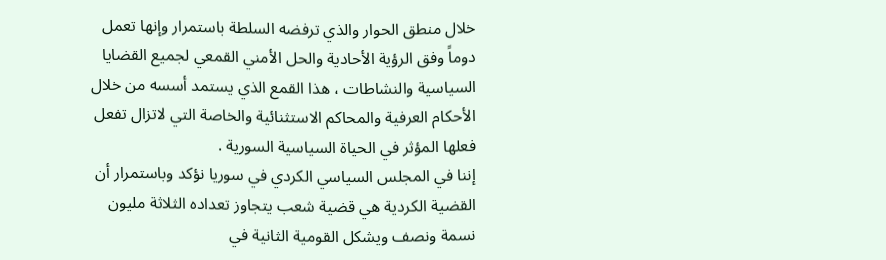خلال منطق الحوار والذي ترفضه السلطة باستمرار وإنها تعمل دوماً وفق الرؤية الأحادية والحل الأمني القمعي لجميع القضايا السياسية والنشاطات ، هذا القمع الذي يستمد أسسه من خلال الأحكام العرفية والمحاكم الاستثنائية والخاصة التي لاتزال تفعل فعلها المؤثر في الحياة السياسية السورية .
إننا في المجلس السياسي الكردي في سوريا نؤكد وباستمرار أن القضية الكردية هي قضية شعب يتجاوز تعداده الثلاثة مليون نسمة ونصف ويشكل القومية الثانية في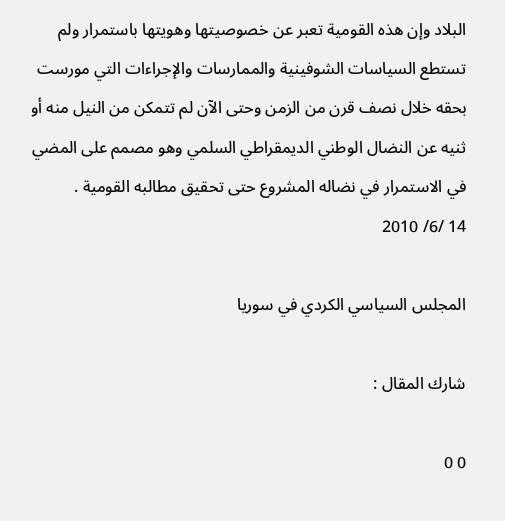البلاد وإن هذه القومية تعبر عن خصوصيتها وهويتها باستمرار ولم تستطع السياسات الشوفينية والممارسات والإجراءات التي مورست بحقه خلال نصف قرن من الزمن وحتى الآن لم تتمكن من النيل منه أو ثنيه عن النضال الوطني الديمقراطي السلمي وهو مصمم على المضي في الاستمرار في نضاله المشروع حتى تحقيق مطالبه القومية .
14 /6/ 2010

المجلس السياسي الكردي في سوريا

شارك المقال :

0 0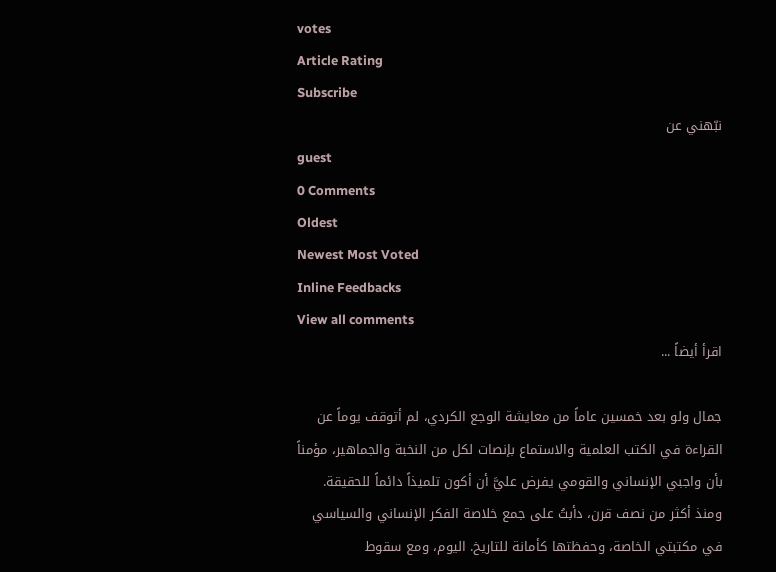votes
Article Rating
Subscribe
نبّهني عن
guest
0 Comments
Oldest
Newest Most Voted
Inline Feedbacks
View all comments
اقرأ أيضاً ...

جمال ولو بعد خمسين عاماً من معايشة الوجع الكردي، لم أتوقف يوماً عن القراءة في الكتب العلمية والاستماع بإنصات لكل من النخبة والجماهير، مؤمناً بأن واجبي الإنساني والقومي يفرض عليَّ أن أكون تلميذاً دائماً للحقيقة. ومنذ أكثر من نصف قرن، دأبتُ على جمع خلاصة الفكر الإنساني والسياسي في مكتبتي الخاصة، وحفظتها كأمانة للتاريخ. اليوم، ومع سقوط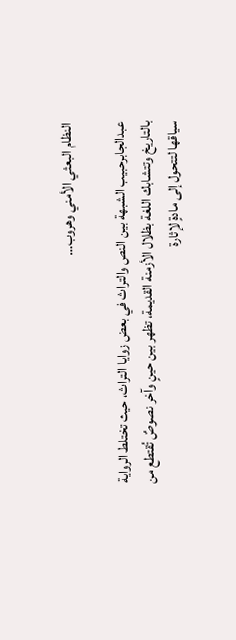النظام البعثي الأمني وهروب…

عبدالجابرحبيب الشبهة بين النص والتراث في بعض زوايا التراث، حيث تختلط الرواية بالتاريخ وتتشابك اللغة بظلال الأزمنة القديمة، تظهر بين حينٍ وآخر نصوصٌ تُقتطع من سياقها لتتحول إلى مادةٍ لإثارة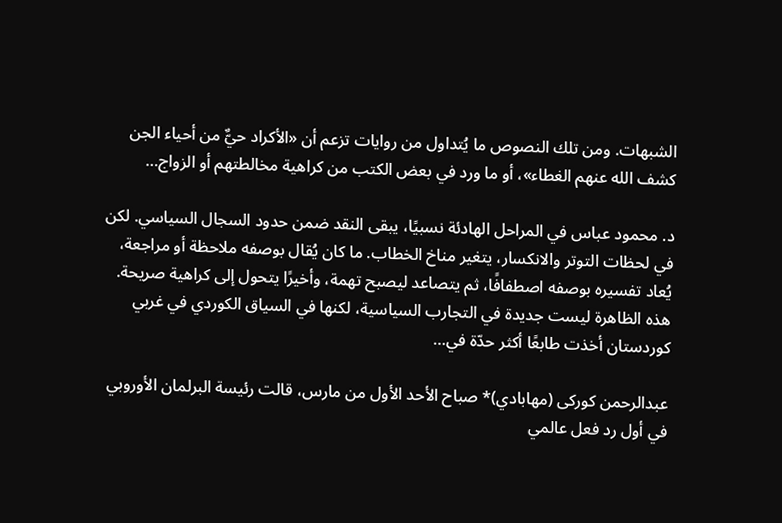الشبهات. ومن تلك النصوص ما يُتداول من روايات تزعم أن «الأكراد حيٌّ من أحياء الجن كشف الله عنهم الغطاء»، أو ما ورد في بعض الكتب من كراهية مخالطتهم أو الزواج…

د. محمود عباس في المراحل الهادئة نسبيًا، يبقى النقد ضمن حدود السجال السياسي. لكن في لحظات التوتر والانكسار، يتغير مناخ الخطاب. ما كان يُقال بوصفه ملاحظة أو مراجعة، يُعاد تفسيره بوصفه اصطفافًا، ثم يتصاعد ليصبح تهمة، وأخيرًا يتحول إلى كراهية صريحة. هذه الظاهرة ليست جديدة في التجارب السياسية، لكنها في السياق الكوردي في غربي كوردستان أخذت طابعًا أكثر حدّة في…

عبدالرحمن کورکی (مهابادي)* صباح الأحد الأول من مارس، قالت رئيسة البرلمان الأوروبي في أول رد فعل عالمي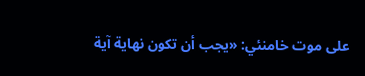على موت خامنئي: «يجب أن تكون نهاية آية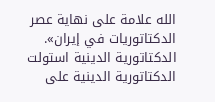الله علامة على نهاية عصر الدكتاتوريات في إيران». الدكتاتورية الدينية استولت الدكتاتورية الدينية على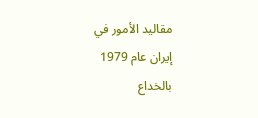مقاليد الأمور في إيران عام 1979 بالخداع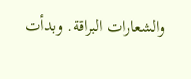والشعارات البراقة. وبدأت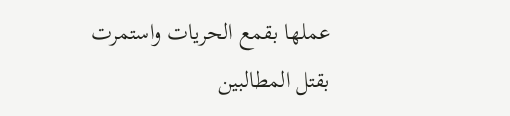عملها بقمع الحريات واستمرت بقتل المطالبين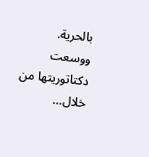بالحرية. ووسعت دكتاتوريتها من خلال…